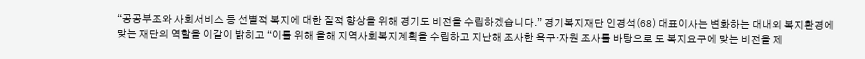“공공부조와 사회서비스 등 선별적 복지에 대한 질적 향상을 위해 경기도 비전을 수립하겠습니다.” 경기복지재단 인경석(68) 대표이사는 변화하는 대내외 복지환경에 맞는 재단의 역할을 이같이 밝히고 “이를 위해 올해 지역사회복지계획을 수립하고 지난해 조사한 욕구·자원 조사를 바탕으로 도 복지요구에 맞는 비전을 제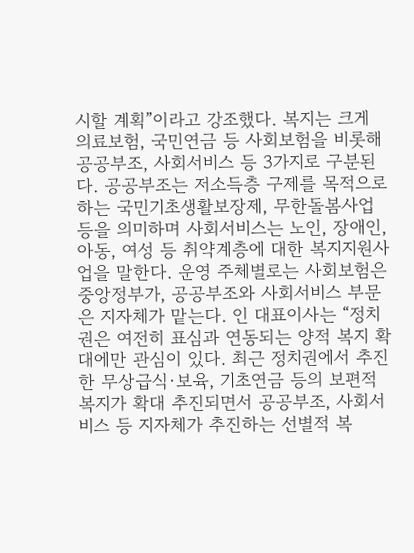시할 계획”이라고 강조했다. 복지는 크게 의료보험, 국민연금 등 사회보험을 비롯해 공공부조, 사회서비스 등 3가지로 구분된다. 공공부조는 저소득층 구제를 목적으로 하는 국민기초생활보장제, 무한돌봄사업 등을 의미하며 사회서비스는 노인, 장애인, 아동, 여성 등 취약계층에 대한 복지지원사업을 말한다. 운영 주체별로는 사회보험은 중앙정부가, 공공부조와 사회서비스 부문은 지자체가 맡는다. 인 대표이사는 “정치권은 여전히 표심과 연동되는 양적 복지 확대에만 관심이 있다. 최근 정치권에서 추진한 무상급식·보육, 기초연금 등의 보편적 복지가 확대 추진되면서 공공부조, 사회서비스 등 지자체가 추진하는 선별적 복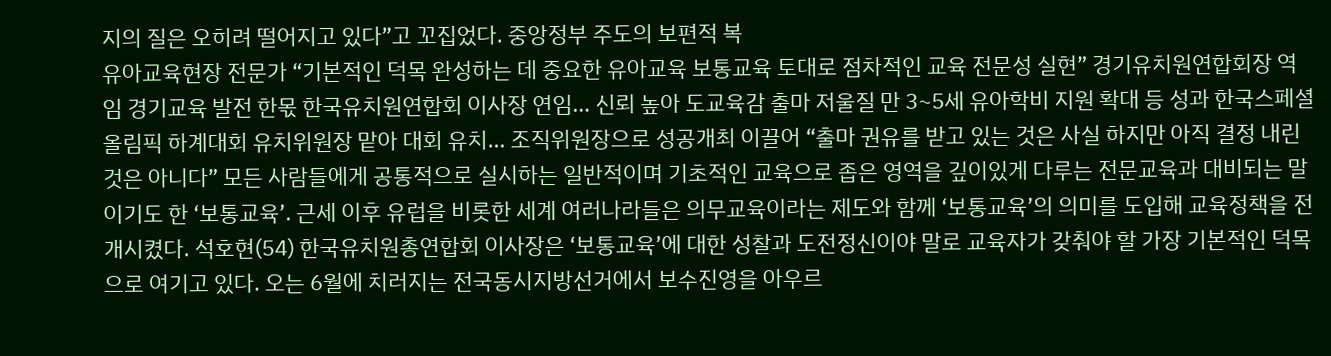지의 질은 오히려 떨어지고 있다”고 꼬집었다. 중앙정부 주도의 보편적 복
유아교육현장 전문가 “기본적인 덕목 완성하는 데 중요한 유아교육 보통교육 토대로 점차적인 교육 전문성 실현” 경기유치원연합회장 역임 경기교육 발전 한몫 한국유치원연합회 이사장 연임… 신뢰 높아 도교육감 출마 저울질 만 3~5세 유아학비 지원 확대 등 성과 한국스페셜올림픽 하계대회 유치위원장 맡아 대회 유치… 조직위원장으로 성공개최 이끌어 “출마 권유를 받고 있는 것은 사실 하지만 아직 결정 내린 것은 아니다” 모든 사람들에게 공통적으로 실시하는 일반적이며 기초적인 교육으로 좁은 영역을 깊이있게 다루는 전문교육과 대비되는 말이기도 한 ‘보통교육’. 근세 이후 유럽을 비롯한 세계 여러나라들은 의무교육이라는 제도와 함께 ‘보통교육’의 의미를 도입해 교육정책을 전개시켰다. 석호현(54) 한국유치원총연합회 이사장은 ‘보통교육’에 대한 성찰과 도전정신이야 말로 교육자가 갖춰야 할 가장 기본적인 덕목으로 여기고 있다. 오는 6월에 치러지는 전국동시지방선거에서 보수진영을 아우르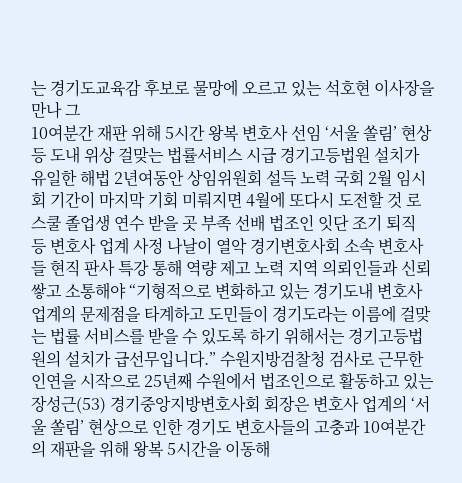는 경기도교육감 후보로 물망에 오르고 있는 석호현 이사장을 만나 그
10여분간 재판 위해 5시간 왕복 변호사 선임 ‘서울 쏠림’ 현상 등 도내 위상 걸맞는 법률서비스 시급 경기고등법원 설치가 유일한 해법 2년여동안 상임위원회 설득 노력 국회 2월 임시회 기간이 마지막 기회 미뤄지면 4월에 또다시 도전할 것 로스쿨 졸업생 연수 받을 곳 부족 선배 법조인 잇단 조기 퇴직 등 변호사 업계 사정 나날이 열악 경기변호사회 소속 변호사들 현직 판사 특강 통해 역량 제고 노력 지역 의뢰인들과 신뢰 쌓고 소통해야 “기형적으로 변화하고 있는 경기도내 변호사 업계의 문제점을 타계하고 도민들이 경기도라는 이름에 걸맞는 법률 서비스를 받을 수 있도록 하기 위해서는 경기고등법원의 설치가 급선무입니다.” 수원지방검찰청 검사로 근무한 인연을 시작으로 25년째 수원에서 법조인으로 활동하고 있는 장성근(53) 경기중앙지방변호사회 회장은 변호사 업계의 ‘서울 쏠림’ 현상으로 인한 경기도 변호사들의 고충과 10여분간의 재판을 위해 왕복 5시간을 이동해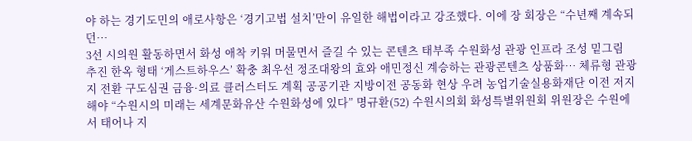야 하는 경기도민의 애로사항은 ‘경기고법 설치’만이 유일한 해법이라고 강조했다. 이에 장 회장은 “수년째 계속되던…
3선 시의원 활동하면서 화성 애착 키워 머물면서 즐길 수 있는 콘텐츠 태부족 수원화성 관광 인프라 조성 밑그림 추진 한옥 형태 ‘게스트하우스’ 확충 최우선 정조대왕의 효와 애민정신 계승하는 관광콘텐츠 상품화… 체류형 관광지 전환 구도심권 금융·의료 클러스터도 계획 공공기관 지방이전 공동화 현상 우려 농업기술실용화재단 이전 저지해야 “수원시의 미래는 세계문화유산 수원화성에 있다” 명규환(52) 수원시의회 화성특별위원회 위원장은 수원에서 태어나 지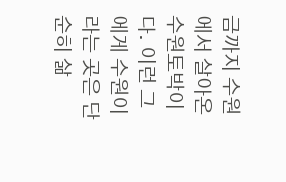금까지 수원에서 살아온 수원토박이다. 이런 그에게 수원이라는 곳은 단순히 삶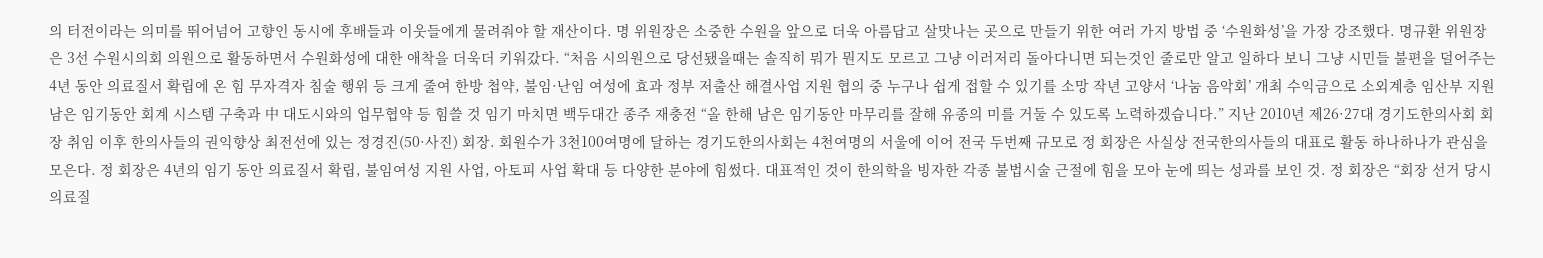의 터전이라는 의미를 뛰어넘어 고향인 동시에 후배들과 이웃들에게 물려줘야 할 재산이다. 명 위원장은 소중한 수원을 앞으로 더욱 아름답고 살맛나는 곳으로 만들기 위한 여러 가지 방법 중 ‘수원화성’을 가장 강조했다. 명규환 위원장은 3선 수원시의회 의원으로 활동하면서 수원화성에 대한 애착을 더욱더 키워갔다. “처음 시의원으로 당선됐을때는 솔직히 뭐가 뭔지도 모르고 그냥 이러저리 돌아다니면 되는것인 줄로만 알고 일하다 보니 그냥 시민들 불편을 덜어주는
4년 동안 의료질서 확립에 온 힘 무자격자 침술 행위 등 크게 줄여 한방 첩약, 불임·난임 여성에 효과 정부 저출산 해결사업 지원 협의 중 누구나 쉽게 접할 수 있기를 소망 작년 고양서 ‘나눔 음악회’ 개최 수익금으로 소외계층 임산부 지원 남은 임기동안 회계 시스템 구축과 中 대도시와의 업무협약 등 힘쓸 것 임기 마치면 백두대간 종주 재충전 “올 한해 남은 임기동안 마무리를 잘해 유종의 미를 거둘 수 있도록 노력하겠습니다.” 지난 2010년 제26·27대 경기도한의사회 회장 취임 이후 한의사들의 권익향상 최전선에 있는 정경진(50·사진) 회장. 회원수가 3천100여명에 달하는 경기도한의사회는 4천여명의 서울에 이어 전국 두번째 규모로 정 회장은 사실상 전국한의사들의 대표로 활동 하나하나가 관심을 모은다. 정 회장은 4년의 임기 동안 의료질서 확립, 불임여성 지원 사업, 아토피 사업 확대 등 다양한 분야에 힘썼다. 대표적인 것이 한의학을 빙자한 각종 불법시술 근절에 힘을 모아 눈에 띄는 성과를 보인 것. 정 회장은 “회장 선거 당시 의료질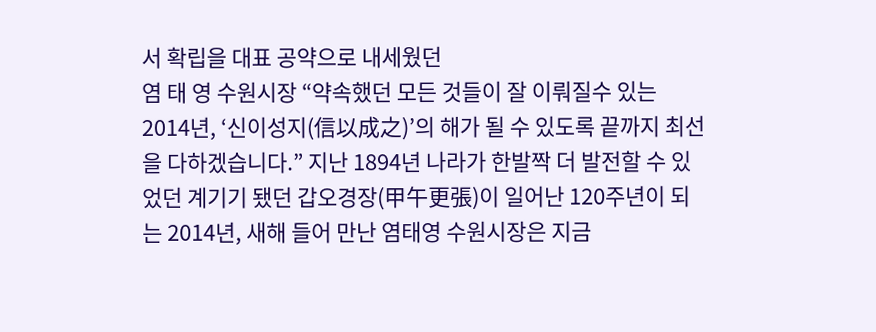서 확립을 대표 공약으로 내세웠던
염 태 영 수원시장 “약속했던 모든 것들이 잘 이뤄질수 있는 2014년, ‘신이성지(信以成之)’의 해가 될 수 있도록 끝까지 최선을 다하겠습니다.” 지난 1894년 나라가 한발짝 더 발전할 수 있었던 계기기 됐던 갑오경장(甲午更張)이 일어난 120주년이 되는 2014년, 새해 들어 만난 염태영 수원시장은 지금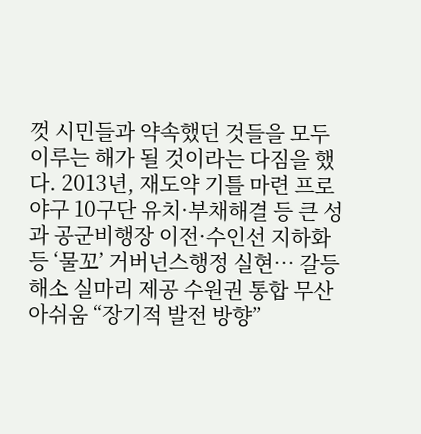껏 시민들과 약속했던 것들을 모두 이루는 해가 될 것이라는 다짐을 했다. 2013년, 재도약 기틀 마련 프로야구 10구단 유치·부채해결 등 큰 성과 공군비행장 이전·수인선 지하화 등 ‘물꼬’ 거버넌스행정 실현… 갈등 해소 실마리 제공 수원권 통합 무산 아쉬움 “장기적 발전 방향”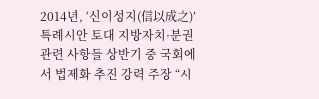2014년, ‘신이성지(信以成之)’ 특례시안 토대 지방자치·분권 관련 사항들 상반기 중 국회에서 법제화 추진 강력 주장 “시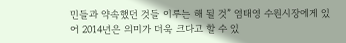민들과 약속했던 것들 이루는 해 될 것” 염태영 수원시장에게 있어 2014년은 의미가 더욱 크다고 할 수 있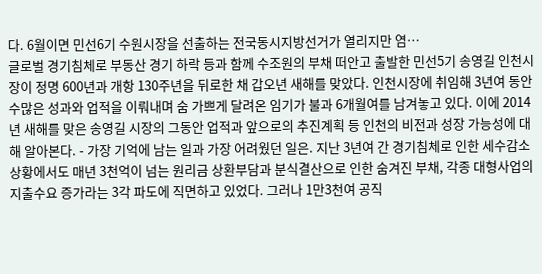다. 6월이면 민선6기 수원시장을 선출하는 전국동시지방선거가 열리지만 염…
글로벌 경기침체로 부동산 경기 하락 등과 함께 수조원의 부채 떠안고 출발한 민선5기 송영길 인천시장이 정명 600년과 개항 130주년을 뒤로한 채 갑오년 새해를 맞았다. 인천시장에 취임해 3년여 동안 수많은 성과와 업적을 이뤄내며 숨 가쁘게 달려온 임기가 불과 6개월여를 남겨놓고 있다. 이에 2014년 새해를 맞은 송영길 시장의 그동안 업적과 앞으로의 추진계획 등 인천의 비전과 성장 가능성에 대해 알아본다. - 가장 기억에 남는 일과 가장 어려웠던 일은. 지난 3년여 간 경기침체로 인한 세수감소 상황에서도 매년 3천억이 넘는 원리금 상환부담과 분식결산으로 인한 숨겨진 부채, 각종 대형사업의 지출수요 증가라는 3각 파도에 직면하고 있었다. 그러나 1만3천여 공직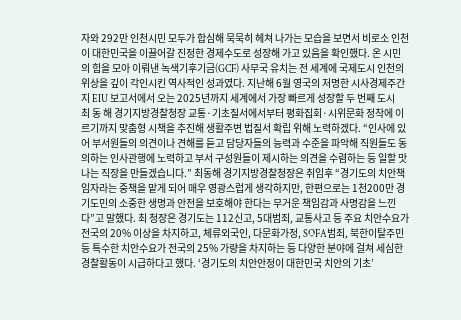자와 292만 인천시민 모두가 합심해 묵묵히 헤쳐 나가는 모습을 보면서 비로소 인천이 대한민국을 이끌어갈 진정한 경제수도로 성장해 가고 있음을 확인했다. 온 시민의 힘을 모아 이뤄낸 녹색기후기금(GCF) 사무국 유치는 전 세계에 국제도시 인천의 위상을 깊이 각인시킨 역사적인 성과였다. 지난해 6월 영국의 저명한 시사경제주간지 EIU 보고서에서 오는 2025년까지 세계에서 가장 빠르게 성장할 두 번째 도시
최 동 해 경기지방경찰청장 교통·기초질서에서부터 평화집회·시위문화 정착에 이르기까지 맞춤형 시책을 추진해 생활주변 법질서 확립 위해 노력하겠다. “인사에 있어 부서원들의 의견이나 견해를 듣고 담당자들의 능력과 수준을 파악해 직원들도 동의하는 인사관행에 노력하고 부서 구성원들이 제시하는 의견을 수렴하는 등 일할 맛 나는 직장을 만들겠습니다.” 최동해 경기지방경찰청장은 취임후 “경기도의 치안책임자라는 중책을 맡게 되어 매우 영광스럽게 생각하지만, 한편으로는 1천200만 경기도민의 소중한 생명과 안전을 보호해야 한다는 무거운 책임감과 사명감을 느낀다”고 말했다. 최 청장은 경기도는 112신고, 5대범죄, 교통사고 등 주요 치안수요가 전국의 20% 이상을 차지하고, 체류외국인, 다문화가정, SOFA범죄, 북한이탈주민 등 특수한 치안수요가 전국의 25% 가량을 차지하는 등 다양한 분야에 걸쳐 세심한 경찰활동이 시급하다고 했다. ‘경기도의 치안안정이 대한민국 치안의 기초’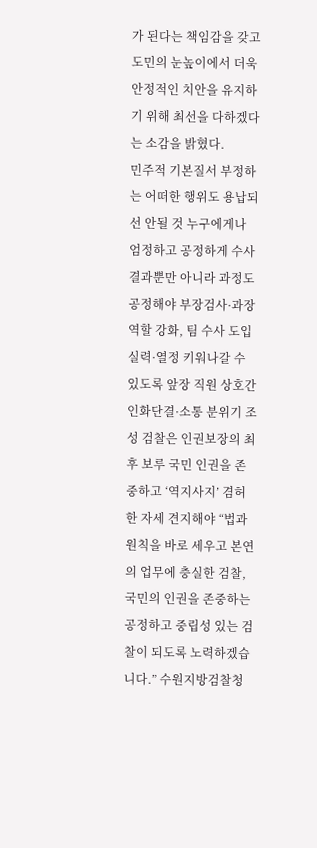가 된다는 책임감을 갖고 도민의 눈높이에서 더욱 안정적인 치안을 유지하기 위해 최선을 다하겠다는 소감을 밝혔다.
민주적 기본질서 부정하는 어떠한 행위도 용납되선 안될 것 누구에게나 엄정하고 공정하게 수사 결과뿐만 아니라 과정도 공정해야 부장검사·과장 역할 강화, 팀 수사 도입 실력·열정 키워나갈 수 있도록 앞장 직원 상호간 인화단결·소통 분위기 조성 검찰은 인권보장의 최후 보루 국민 인권을 존중하고 ‘역지사지’ 겸허한 자세 견지해야 “법과 원칙을 바로 세우고 본연의 업무에 충실한 검찰, 국민의 인권을 존중하는 공정하고 중립성 있는 검찰이 되도록 노력하겠습니다.” 수원지방검찰청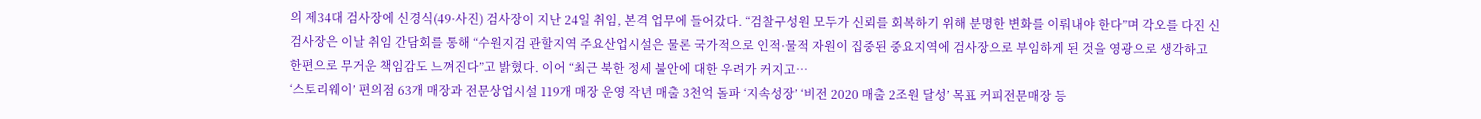의 제34대 검사장에 신경식(49·사진) 검사장이 지난 24일 취임, 본격 업무에 들어갔다. “검찰구성원 모두가 신뢰를 회복하기 위해 분명한 변화를 이뤄내야 한다”며 각오를 다진 신 검사장은 이날 취임 간담회를 통해 “수원지검 관할지역 주요산업시설은 물론 국가적으로 인적·물적 자원이 집중된 중요지역에 검사장으로 부임하게 된 것을 영광으로 생각하고 한편으로 무거운 책임감도 느껴진다”고 밝혔다. 이어 “최근 북한 정세 불안에 대한 우려가 커지고…
‘스토리웨이’ 편의점 63개 매장과 전문상업시설 119개 매장 운영 작년 매출 3천억 돌파 ‘지속성장’ ‘비전 2020 매출 2조원 달성’ 목표 커피전문매장 등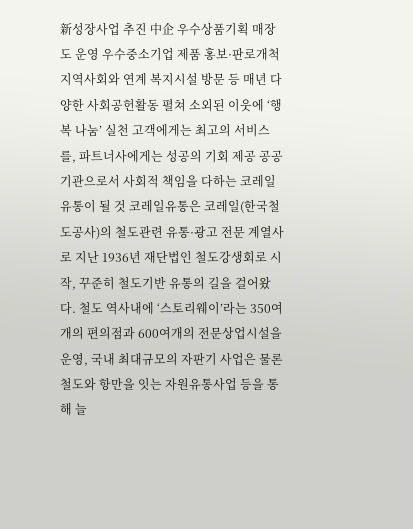新성장사업 추진 中企 우수상품기획 매장도 운영 우수중소기업 제품 홍보·판로개척 지역사회와 연계 복지시설 방문 등 매년 다양한 사회공헌활동 펼쳐 소외된 이웃에 ‘행복 나눔’ 실천 고객에게는 최고의 서비스를, 파트너사에게는 성공의 기회 제공 공공기관으로서 사회적 책임을 다하는 코레일유통이 될 것 코레일유통은 코레일(한국철도공사)의 철도관련 유통·광고 전문 계열사로 지난 1936년 재단법인 철도강생회로 시작, 꾸준히 철도기반 유통의 길을 걸어왔다. 철도 역사내에 ‘스토리웨이’라는 350여개의 편의점과 600여개의 전문상업시설을 운영, 국내 최대규모의 자판기 사업은 물론 철도와 항만을 잇는 자원유통사업 등을 통해 늘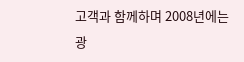고객과 함께하며 2008년에는 광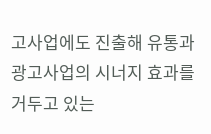고사업에도 진출해 유통과 광고사업의 시너지 효과를 거두고 있는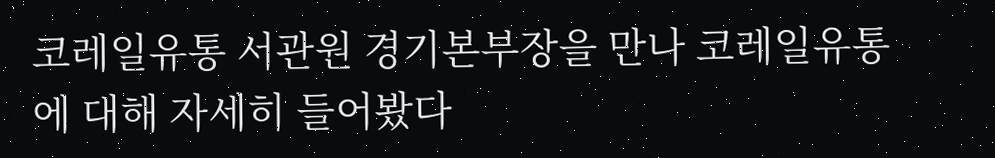코레일유통 서관원 경기본부장을 만나 코레일유통에 대해 자세히 들어봤다